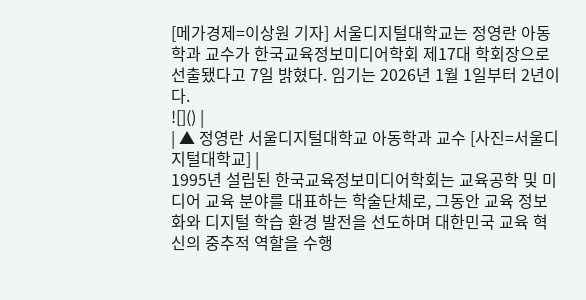[메가경제=이상원 기자] 서울디지털대학교는 정영란 아동학과 교수가 한국교육정보미디어학회 제17대 학회장으로 선출됐다고 7일 밝혔다. 임기는 2026년 1월 1일부터 2년이다.
![]() |
| ▲ 정영란 서울디지털대학교 아동학과 교수 [사진=서울디지털대학교] |
1995년 설립된 한국교육정보미디어학회는 교육공학 및 미디어 교육 분야를 대표하는 학술단체로, 그동안 교육 정보화와 디지털 학습 환경 발전을 선도하며 대한민국 교육 혁신의 중추적 역할을 수행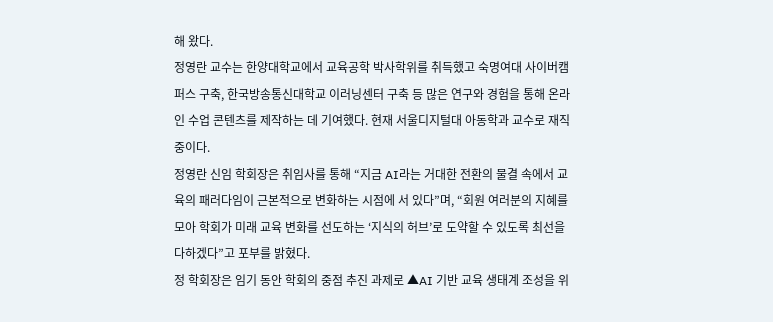해 왔다.
정영란 교수는 한양대학교에서 교육공학 박사학위를 취득했고 숙명여대 사이버캠퍼스 구축, 한국방송통신대학교 이러닝센터 구축 등 많은 연구와 경험을 통해 온라인 수업 콘텐츠를 제작하는 데 기여했다. 현재 서울디지털대 아동학과 교수로 재직 중이다.
정영란 신임 학회장은 취임사를 통해 “지금 AI라는 거대한 전환의 물결 속에서 교육의 패러다임이 근본적으로 변화하는 시점에 서 있다”며, “회원 여러분의 지혜를 모아 학회가 미래 교육 변화를 선도하는 ‘지식의 허브’로 도약할 수 있도록 최선을 다하겠다”고 포부를 밝혔다.
정 학회장은 임기 동안 학회의 중점 추진 과제로 ▲AI 기반 교육 생태계 조성을 위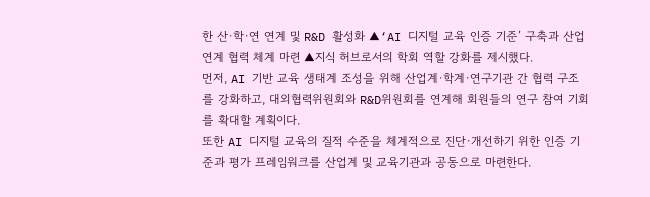한 산·학·연 연계 및 R&D 활성화 ▲‘AI 디지털 교육 인증 기준’ 구축과 산업 연계 협력 체계 마련 ▲지식 허브로서의 학회 역할 강화를 제시했다.
먼저, AI 기반 교육 생태계 조성을 위해 산업계·학계·연구기관 간 협력 구조를 강화하고, 대외협력위원회와 R&D위원회를 연계해 회원들의 연구 참여 기회를 확대할 계획이다.
또한 AI 디지털 교육의 질적 수준을 체계적으로 진단·개선하기 위한 인증 기준과 평가 프레임워크를 산업계 및 교육기관과 공동으로 마련한다.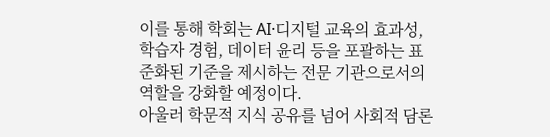이를 통해 학회는 AI·디지털 교육의 효과성, 학습자 경험, 데이터 윤리 등을 포괄하는 표준화된 기준을 제시하는 전문 기관으로서의 역할을 강화할 예정이다.
아울러 학문적 지식 공유를 넘어 사회적 담론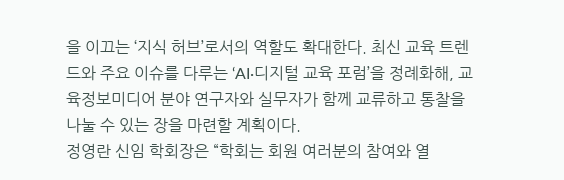을 이끄는 ‘지식 허브’로서의 역할도 확대한다. 최신 교육 트렌드와 주요 이슈를 다루는 ‘AI·디지털 교육 포럼’을 정례화해, 교육정보미디어 분야 연구자와 실무자가 함께 교류하고 통찰을 나눌 수 있는 장을 마련할 계획이다.
정영란 신임 학회장은 “학회는 회원 여러분의 참여와 열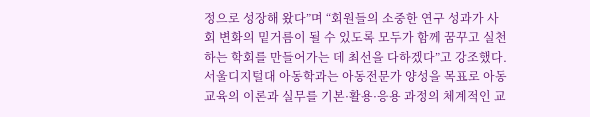정으로 성장해 왔다”며 “회원들의 소중한 연구 성과가 사회 변화의 밑거름이 될 수 있도록 모두가 함께 꿈꾸고 실천하는 학회를 만들어가는 데 최선을 다하겠다”고 강조했다.
서울디지털대 아동학과는 아동전문가 양성을 목표로 아동교육의 이론과 실무를 기본·활용·응용 과정의 체계적인 교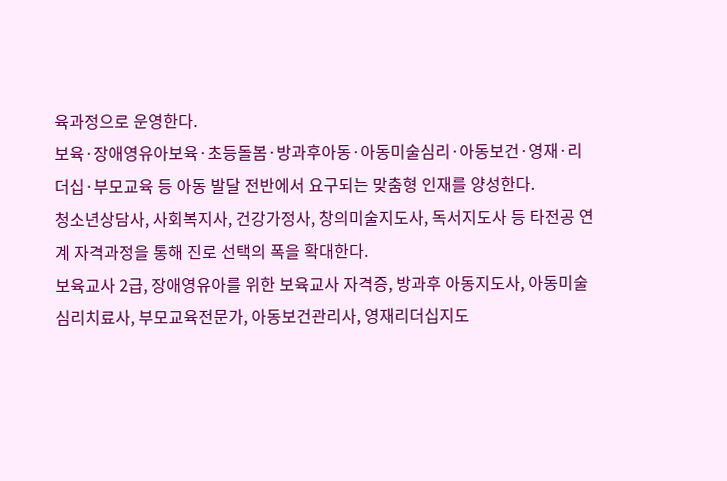육과정으로 운영한다.
보육·장애영유아보육·초등돌봄·방과후아동·아동미술심리·아동보건·영재·리더십·부모교육 등 아동 발달 전반에서 요구되는 맞춤형 인재를 양성한다.
청소년상담사, 사회복지사, 건강가정사, 창의미술지도사, 독서지도사 등 타전공 연계 자격과정을 통해 진로 선택의 폭을 확대한다.
보육교사 2급, 장애영유아를 위한 보육교사 자격증, 방과후 아동지도사, 아동미술심리치료사, 부모교육전문가, 아동보건관리사, 영재리더십지도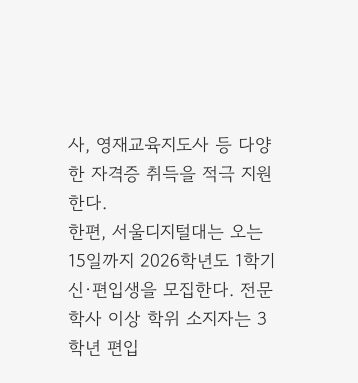사, 영재교육지도사 등 다양한 자격증 취득을 적극 지원한다.
한편, 서울디지털대는 오는 15일까지 2026학년도 1학기 신·편입생을 모집한다. 전문학사 이상 학위 소지자는 3학년 편입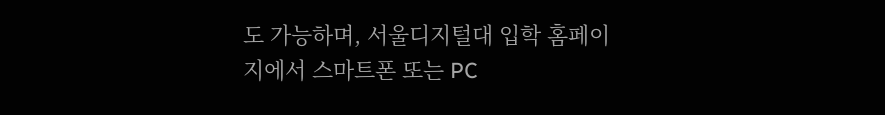도 가능하며, 서울디지털대 입학 홈페이지에서 스마트폰 또는 PC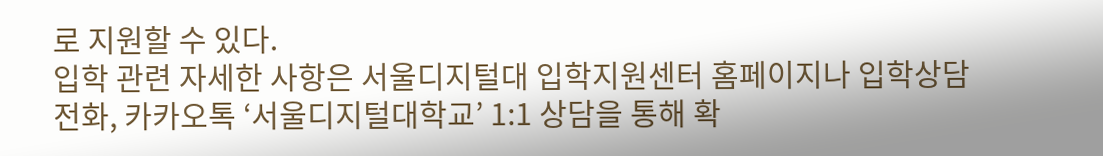로 지원할 수 있다.
입학 관련 자세한 사항은 서울디지털대 입학지원센터 홈페이지나 입학상담 전화, 카카오톡 ‘서울디지털대학교’ 1:1 상담을 통해 확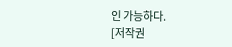인 가능하다.
[저작권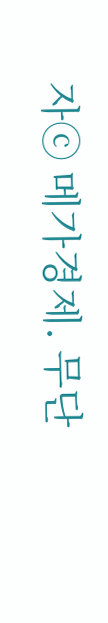자ⓒ 메가경제. 무단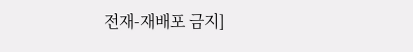전재-재배포 금지]